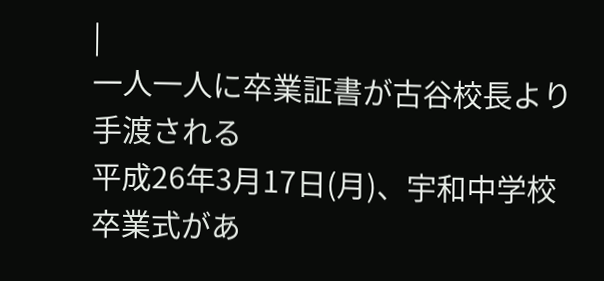|
一人一人に卒業証書が古谷校長より手渡される
平成26年3月17日(月)、宇和中学校卒業式があ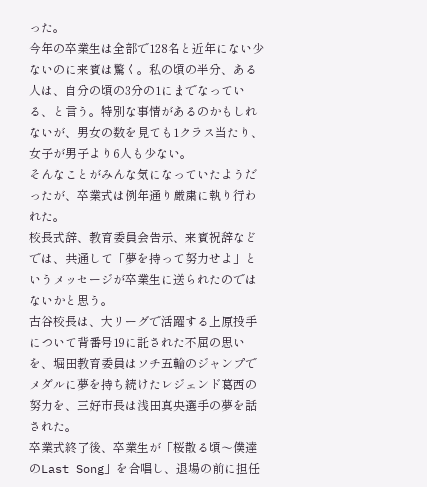った。
今年の卒業生は全部で128名と近年にない少ないのに来賓は驚く。私の頃の半分、ある人は、自分の頃の3分の1にまでなっている、と言う。特別な事情があるのかもしれないが、男女の数を見ても1クラス当たり、女子が男子より6人も少ない。
そんなことがみんな気になっていたようだったが、卒業式は例年通り厳粛に執り行われた。
校長式辞、教育委員会告示、来賓祝辞などでは、共通して「夢を持って努力せよ」というメッセージが卒業生に送られたのではないかと思う。
古谷校長は、大リーグで活躍する上原投手について背番号19に託された不屈の思いを、堀田教育委員はソチ五輪のジャンプでメダルに夢を持ち続けたレジェンド葛西の努力を、三好市長は浅田真央選手の夢を話された。
卒業式終了後、卒業生が「桜散る頃〜僕達のLast Song」を合唱し、退場の前に担任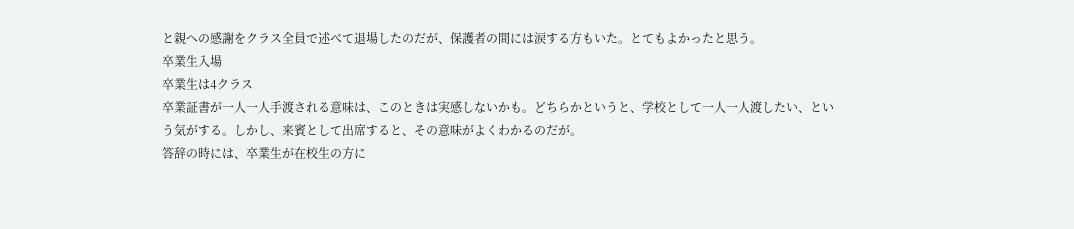と親への感謝をクラス全員で述べて退場したのだが、保護者の間には涙する方もいた。とてもよかったと思う。
卒業生入場
卒業生は4クラス
卒業証書が一人一人手渡される意味は、このときは実感しないかも。どちらかというと、学校として一人一人渡したい、という気がする。しかし、来賓として出席すると、その意味がよくわかるのだが。
答辞の時には、卒業生が在校生の方に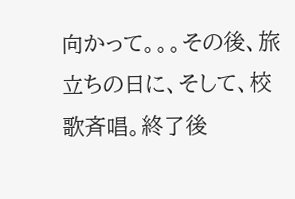向かって。。。その後、旅立ちの日に、そして、校歌斉唱。終了後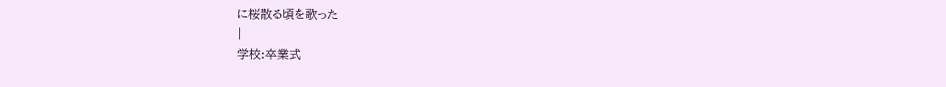に桜散る頃を歌った
|
学校:卒業式